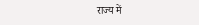राज्य में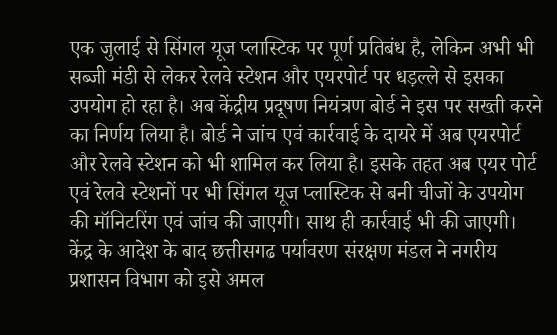एक जुलाई से सिंगल यूज प्लास्टिक पर पूर्ण प्रतिबंध है, लेकिन अभी भी सब्जी मंडी से लेकर रेलवे स्टेशन और एयरपोर्ट पर धड़ल्ले से इसका उपयोग हो रहा है। अब केंद्रीय प्रदूषण नियंत्रण बोर्ड ने इस पर सख्ती करने का निर्णय लिया है। बोर्ड ने जांच एवं कार्रवाई के दायरे में अब एयरपोर्ट और रेलवे स्टेशन को भी शामिल कर लिया है। इसके तहत अब एयर पोर्ट एवं रेलवे स्टेशनों पर भी सिंगल यूज प्लास्टिक से बनी चीजों के उपयोग की मॉनिटरिंग एवं जांच की जाएगी। साथ ही कार्रवाई भी की जाएगी।
केंद्र के आदेश के बाद छत्तीसगढ पर्यावरण संरक्षण मंडल ने नगरीय प्रशासन विभाग को इसे अमल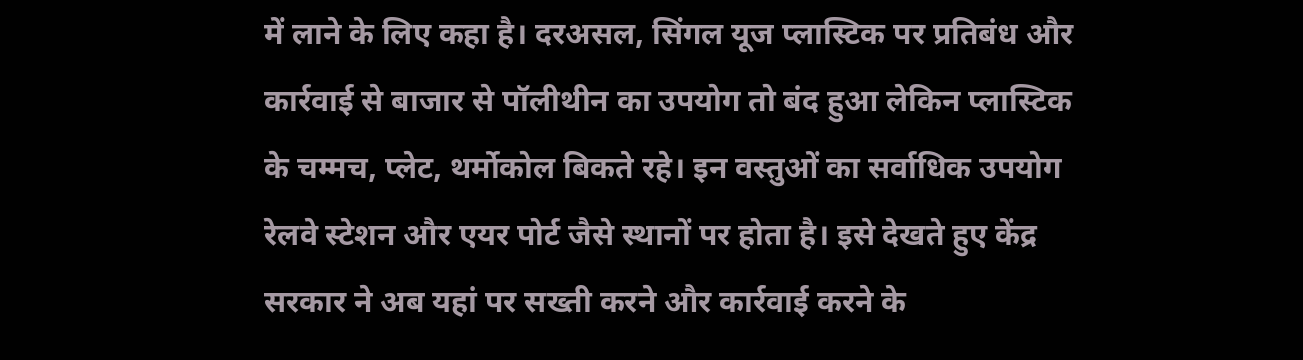में लाने के लिए कहा है। दरअसल, सिंगल यूज प्लास्टिक पर प्रतिबंध और कार्रवाई से बाजार से पॉलीथीन का उपयोग तो बंद हुआ लेकिन प्लास्टिक के चम्मच, प्लेट, थर्मोकोल बिकते रहे। इन वस्तुओं का सर्वाधिक उपयोग रेलवे स्टेशन और एयर पोर्ट जैसे स्थानों पर होता है। इसे देखते हुए केंद्र सरकार ने अब यहां पर सख्ती करने और कार्रवाई करने के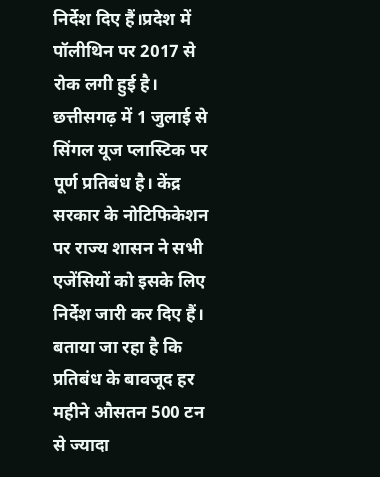निर्देश दिए हैं।प्रदेश में पॉलीथिन पर 2017 से रोक लगी हुई है। छत्तीसगढ़ में 1 जुलाई से सिंगल यूज प्लास्टिक पर पूर्ण प्रतिबंध है। केंद्र सरकार के नोटिफिकेशन पर राज्य शासन ने सभी एजेंसियों को इसके लिए निर्देश जारी कर दिए हैं। बताया जा रहा है कि प्रतिबंध के बावजूद हर महीने औसतन 500 टन से ज्यादा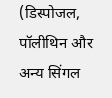(डिस्पोजल, पॉलीथिन और अन्य सिंगल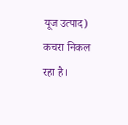यूज उत्पाद) कचरा निकल रहा है।